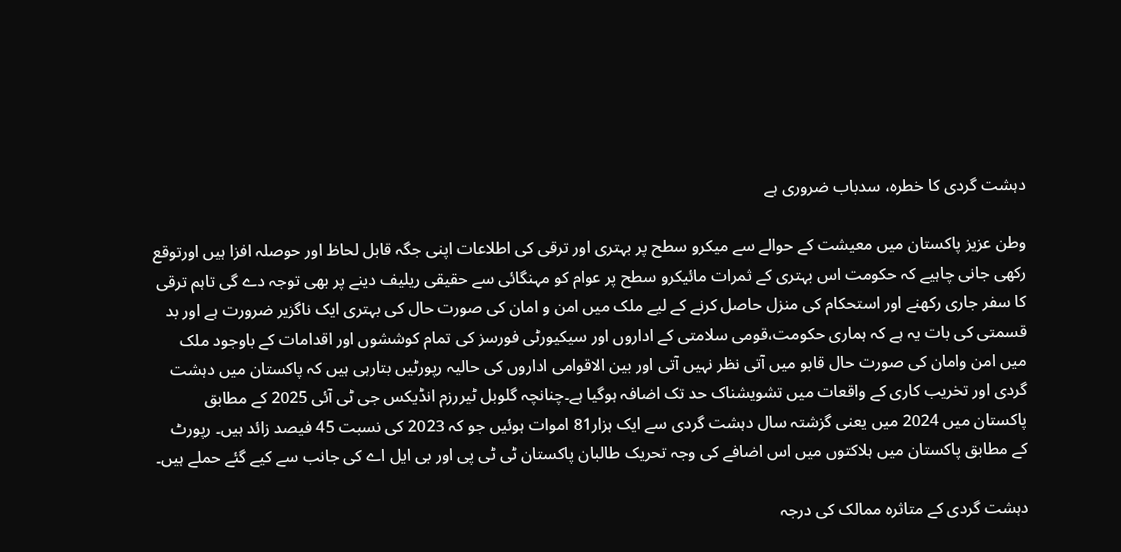دہشت گردی کا خطرہ، سدباب ضروری ہے

وطن عزیز پاکستان میں معیشت کے حوالے سے میکرو سطح پر بہتری اور ترقی کی اطلاعات اپنی جگہ قابل لحاظ اور حوصلہ افزا ہیں اورتوقع رکھی جانی چاہیے کہ حکومت اس بہتری کے ثمرات مائیکرو سطح پر عوام کو مہنگائی سے حقیقی ریلیف دینے پر بھی توجہ دے گی تاہم ترقی کا سفر جاری رکھنے اور استحکام کی منزل حاصل کرنے کے لیے ملک میں امن و امان کی صورت حال کی بہتری ایک ناگزیر ضرورت ہے اور بد قسمتی کی بات یہ ہے کہ ہماری حکومت،قومی سلامتی کے اداروں اور سیکیورٹی فورسز کی تمام کوششوں اور اقدامات کے باوجود ملک میں امن وامان کی صورت حال قابو میں آتی نظر نہیں آتی اور بین الاقوامی اداروں کی حالیہ رپورٹیں بتارہی ہیں کہ پاکستان میں دہشت گردی اور تخریب کاری کے واقعات میں تشویشناک حد تک اضافہ ہوگیا ہے۔چنانچہ گلوبل ٹیررزم انڈیکس جی ٹی آئی 2025 کے مطابق پاکستان میں 2024 میں یعنی گزشتہ سال دہشت گردی سے ایک ہزار81 اموات ہوئیں جو کہ 2023 کی نسبت 45 فیصد زائد ہیں۔ رپورٹ کے مطابق پاکستان میں ہلاکتوں میں اس اضافے کی وجہ تحریک طالبان پاکستان ٹی ٹی پی اور بی ایل اے کی جانب سے کیے گئے حملے ہیں۔

دہشت گردی کے متاثرہ ممالک کی درجہ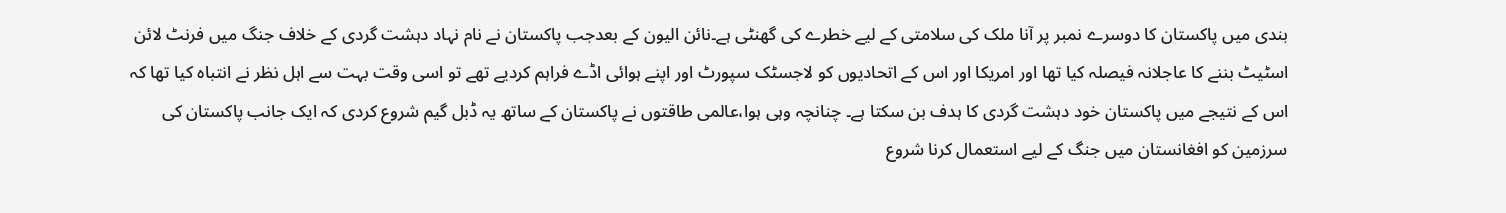بندی میں پاکستان کا دوسرے نمبر پر آنا ملک کی سلامتی کے لیے خطرے کی گھنٹی ہے۔نائن الیون کے بعدجب پاکستان نے نام نہاد دہشت گردی کے خلاف جنگ میں فرنٹ لائن اسٹیٹ بننے کا عاجلانہ فیصلہ کیا تھا اور امریکا اور اس کے اتحادیوں کو لاجسٹک سپورٹ اور اپنے ہوائی اڈے فراہم کردیے تھے تو اسی وقت بہت سے اہل نظر نے انتباہ کیا تھا کہ اس کے نتیجے میں پاکستان خود دہشت گردی کا ہدف بن سکتا ہے۔ چنانچہ وہی ہوا،عالمی طاقتوں نے پاکستان کے ساتھ یہ ڈبل گیم شروع کردی کہ ایک جانب پاکستان کی سرزمین کو افغانستان میں جنگ کے لیے استعمال کرنا شروع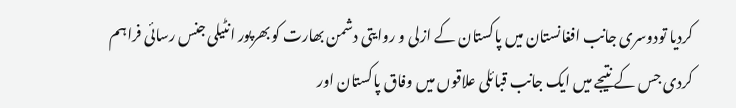کردیا تودوسری جانب افغانستان میں پاکستان کے ازلی و روایتی دشمن بھارت کو بھرپور انٹیلی جنس رسائی فراہم کردی جس کے نتیجے میں ایک جانب قبائلی علاقوں میں وفاق پاکستان اور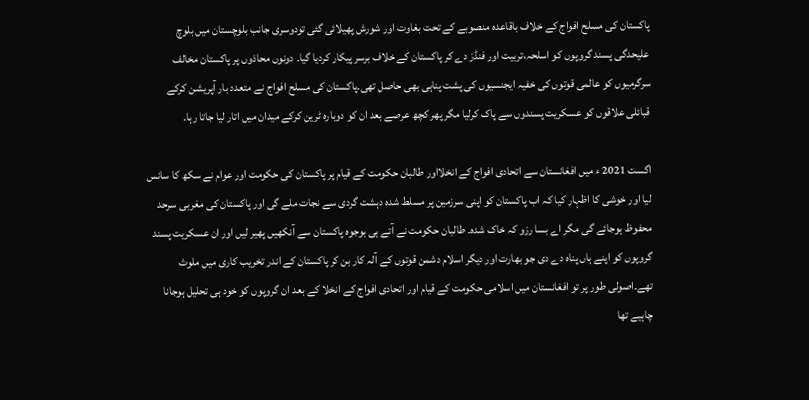پاکستان کی مسلح افواج کے خلاف باقاعدہ منصوبے کے تحت بغاوت اور شورش پھیلائی گئی تودوسری جانب بلوچستان میں بلوچ علیحدگی پسند گروپوں کو اسلحہ،تربیت اور فنڈز دے کر پاکستان کے خلاف برسر پیکار کردیا گیا۔ دونوں محاذوں پر پاکستان مخالف سرگرمیوں کو عالمی قوتوں کی خفیہ ایجنسیوں کی پشت پناہی بھی حاصل تھی۔پاکستان کی مسلح افواج نے متعدد بار آپریشن کرکے قبائلی علاقوں کو عسکریت پسندوں سے پاک کرلیا مگر پھر کچھ عرصے بعد ان کو دوبارہ ٹرین کرکے میدان میں اتار لیا جاتا رہا۔

اگست 2021 ء میں افغانستان سے اتحادی افواج کے انخلااور طالبان حکومت کے قیام پر پاکستان کی حکومت اور عوام نے سکھ کا سانس لیا اور خوشی کا اظہار کیا کہ اب پاکستان کو اپنی سرزمین پر مسلط شدہ دہشت گردی سے نجات ملے گی اور پاکستان کی مغربی سرحد محفوظ ہوجائے گی مگر اے بسا رزو کہ خاک شدہ۔ طالبان حکومت نے آتے ہی بوجوہ پاکستان سے آنکھیں پھیر لیں اور ان عسکریت پسند گروپوں کو اپنے ہاں پناہ دے دی جو بھارت اور دیگر اسلام دشمن قوتوں کے آلہ کار بن کر پاکستان کے اندر تخریب کاری میں ملوث تھے۔اصولی طور پر تو افغانستان میں اسلامی حکومت کے قیام اور اتحادی افواج کے انخلا کے بعد ان گروپوں کو خود ہی تحلیل ہوجانا چاہیے تھا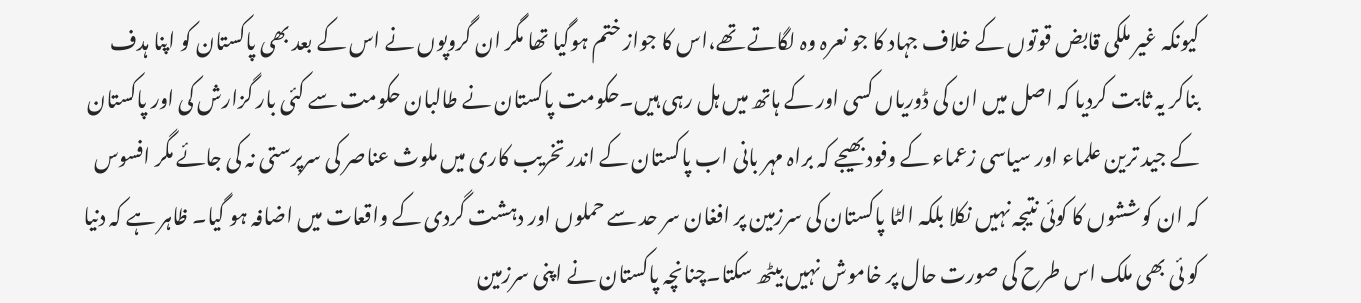کیونکہ غیر ملکی قابض قوتوں کے خلاف جہاد کا جو نعرہ وہ لگاتے تھے،اس کا جواز ختم ہوگیا تھا مگر ان گروپوں نے اس کے بعد بھی پاکستان کو اپنا ہدف بناکر یہ ثابت کردیا کہ اصل میں ان کی ڈوریاں کسی اور کے ہاتھ میں ہل رہی ہیں۔حکومت پاکستان نے طالبان حکومت سے کئی بار گزارش کی اور پاکستان کے جید ترین علماء اور سیاسی زعماء کے وفود بھیجے کہ براہ مہر بانی اب پاکستان کے اندر تخریب کاری میں ملوث عناصر کی سرپرستی نہ کی جائے مگر افسوس کہ ان کوششوں کا کوئی نتیجہ نہیں نکلا بلکہ الٹا پاکستان کی سرزمین پر افغان سر حد سے حملوں اور دہشت گردی کے واقعات میں اضافہ ہو گیا۔ ظاہر ہے کہ دنیا کو ئی بھی ملک اس طرح کی صورت حال پر خاموش نہیں بیٹھ سکتا۔چنانچہ پاکستان نے اپنی سرزمین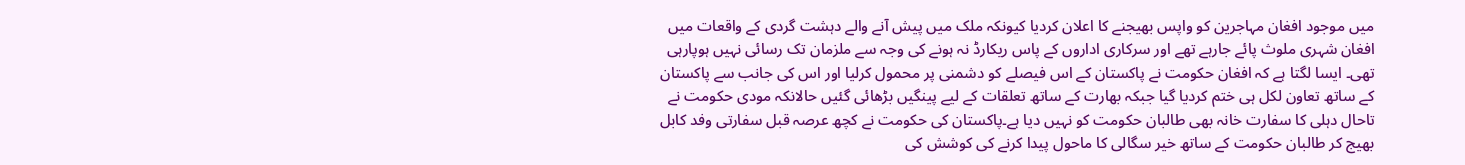میں موجود افغان مہاجرین کو واپس بھیجنے کا اعلان کردیا کیونکہ ملک میں پیش آنے والے دہشت گردی کے واقعات میں افغان شہری ملوث پائے جارہے تھے اور سرکاری اداروں کے پاس ریکارڈ نہ ہونے کی وجہ سے ملزمان تک رسائی نہیں ہوپارہی تھی۔ ایسا لگتا ہے کہ افغان حکومت نے پاکستان کے اس فیصلے کو دشمنی پر محمول کرلیا اور اس کی جانب سے پاکستان کے ساتھ تعاون لکل ہی ختم کردیا گیا جبکہ بھارت کے ساتھ تعلقات کے لیے پینگیں بڑھائی گئیں حالانکہ مودی حکومت نے تاحال دہلی کا سفارت خانہ بھی طالبان حکومت کو نہیں دیا ہے۔پاکستان کی حکومت نے کچھ عرصہ قبل سفارتی وفد کابل بھیج کر طالبان حکومت کے ساتھ خیر سگالی کا ماحول پیدا کرنے کی کوشش کی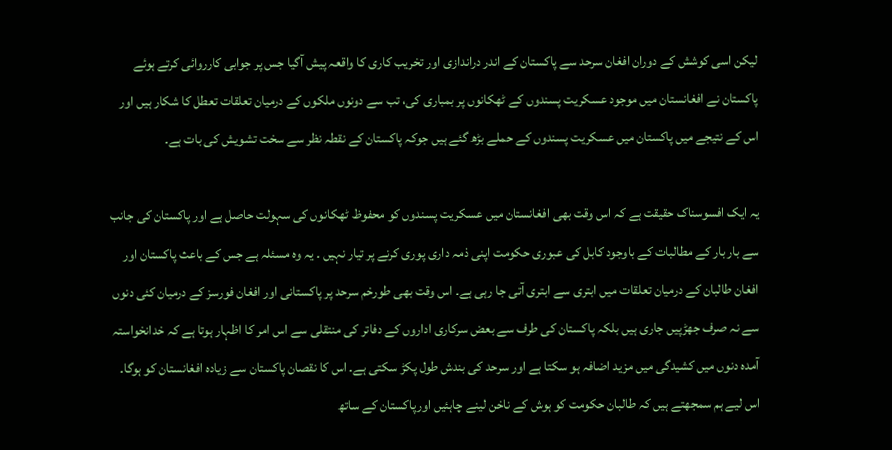لیکن اسی کوشش کے دوران افغان سرحد سے پاکستان کے اندر دراندازی اور تخریب کاری کا واقعہ پیش آگیا جس پر جوابی کارروائی کرتے ہوئے پاکستان نے افغانستان میں موجود عسکریت پسندوں کے ٹھکانوں پر بمباری کی، تب سے دونوں ملکوں کے درمیان تعلقات تعطل کا شکار ہیں اور اس کے نتیجے میں پاکستان میں عسکریت پسندوں کے حملے بڑھ گئے ہیں جوکہ پاکستان کے نقطہ نظر سے سخت تشویش کی بات ہے۔

یہ ایک افسوسناک حقیقت ہے کہ اس وقت بھی افغانستان میں عسکریت پسندوں کو محفوظ ٹھکانوں کی سہولت حاصل ہے اور پاکستان کی جانب سے بار بار کے مطالبات کے باوجود کابل کی عبوری حکومت اپنی ذمہ داری پوری کرنے پر تیار نہیں ۔ یہ وہ مسئلہ ہے جس کے باعث پاکستان اور افغان طالبان کے درمیان تعلقات میں ابتری سے ابتری آتی جا رہی ہے۔ اس وقت بھی طورخم سرحد پر پاکستانی اور افغان فورسز کے درمیان کئی دنوں سے نہ صرف جھڑپیں جاری ہیں بلکہ پاکستان کی طرف سے بعض سرکاری اداروں کے دفاتر کی منتقلی سے اس امر کا اظہار ہوتا ہے کہ خدانخواستہ آمدہ دنوں میں کشیدگی میں مزید اضافہ ہو سکتا ہے اور سرحد کی بندش طول پکڑ سکتی ہے۔ اس کا نقصان پاکستان سے زیادہ افغانستان کو ہوگا۔ اس لیے ہم سمجھتے ہیں کہ طالبان حکومت کو ہوش کے ناخن لینے چاہئیں اورپاکستان کے ساتھ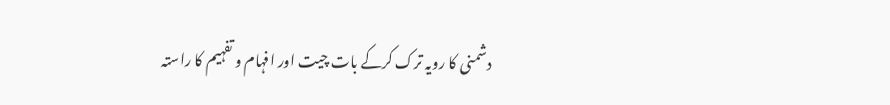دشمنی کا رویہ ترک کرکے بات چیت اور افہام و تفہیم کا راستہ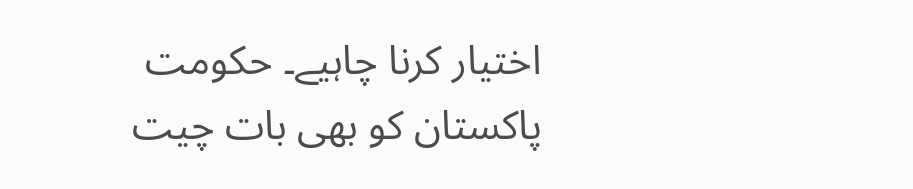اختیار کرنا چاہیے۔ حکومت پاکستان کو بھی بات چیت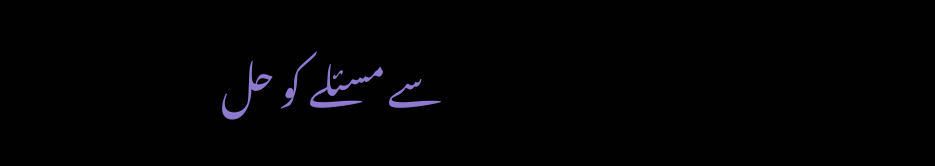سے مسئلے کو حل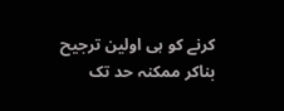کرنے کو ہی اولین ترجیح بناکر ممکنہ حد تک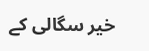خیر سگالی کے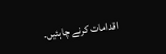اقدامات کرنے چاہئیں۔